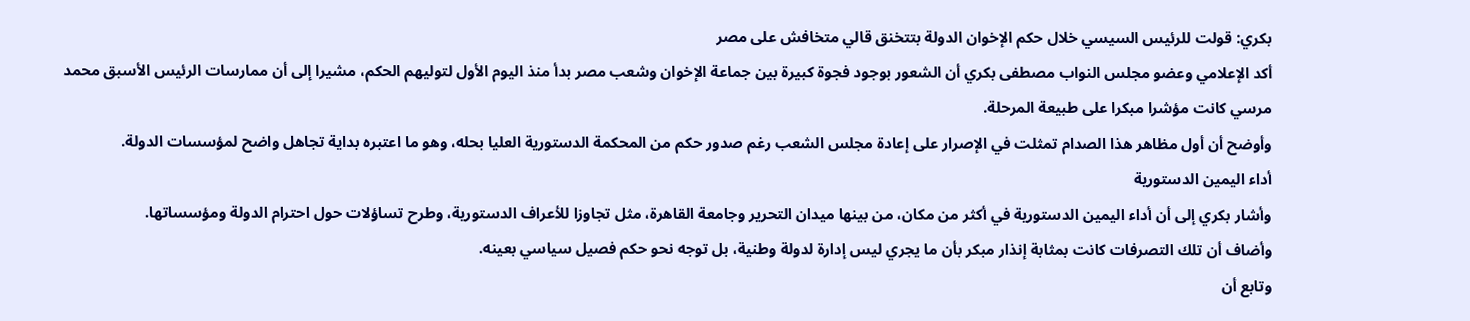بكري: قولت للرئيس السيسي خلال حكم الإخوان الدولة بتتخنق قالي متخافش على مصر
أكد الإعلامي وعضو مجلس النواب مصطفى بكري أن الشعور بوجود فجوة كبيرة بين جماعة الإخوان وشعب مصر بدأ منذ اليوم الأول لتوليهم الحكم، مشيرا إلى أن ممارسات الرئيس الأسبق محمد مرسي كانت مؤشرا مبكرا على طبيعة المرحلة.
وأوضح أن أول مظاهر هذا الصدام تمثلت في الإصرار على إعادة مجلس الشعب رغم صدور حكم من المحكمة الدستورية العليا بحله، وهو ما اعتبره بداية تجاهل واضح لمؤسسات الدولة.
أداء اليمين الدستورية
وأشار بكري إلى أن أداء اليمين الدستورية في أكثر من مكان، من بينها ميدان التحرير وجامعة القاهرة، مثل تجاوزا للأعراف الدستورية، وطرح تساؤلات حول احترام الدولة ومؤسساتها.
وأضاف أن تلك التصرفات كانت بمثابة إنذار مبكر بأن ما يجري ليس إدارة لدولة وطنية، بل توجه نحو حكم فصيل سياسي بعينه.
وتابع أن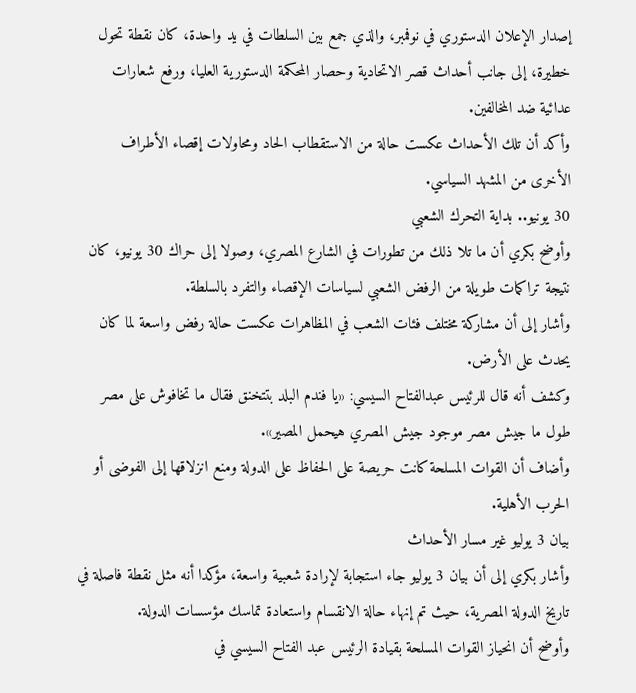إصدار الإعلان الدستوري في نوفمبر، والذي جمع بين السلطات في يد واحدة، كان نقطة تحول خطيرة، إلى جانب أحداث قصر الاتحادية وحصار المحكمة الدستورية العليا، ورفع شعارات عدائية ضد المخالفين.
وأكد أن تلك الأحداث عكست حالة من الاستقطاب الحاد ومحاولات إقصاء الأطراف الأخرى من المشهد السياسي.
30 يونيو.. بداية التحرك الشعبي
وأوضح بكري أن ما تلا ذلك من تطورات في الشارع المصري، وصولا إلى حراك 30 يونيو، كان نتيجة تراكمات طويلة من الرفض الشعبي لسياسات الإقصاء والتفرد بالسلطة.
وأشار إلى أن مشاركة مختلف فئات الشعب في المظاهرات عكست حالة رفض واسعة لما كان يحدث على الأرض.
وكشف أنه قال للرئيس عبدالفتاح السيسي: «يا فندم البلد بتتخنق فقال ما تخافوش على مصر طول ما جيش مصر موجود جيش المصري هيحمل المصير».
وأضاف أن القوات المسلحة كانت حريصة على الحفاظ على الدولة ومنع انزلاقها إلى الفوضى أو الحرب الأهلية.
بيان 3 يوليو غير مسار الأحداث
وأشار بكري إلى أن بيان 3 يوليو جاء استجابة لإرادة شعبية واسعة، مؤكدا أنه مثل نقطة فاصلة في تاريخ الدولة المصرية، حيث تم إنهاء حالة الانقسام واستعادة تماسك مؤسسات الدولة.
وأوضح أن انحياز القوات المسلحة بقيادة الرئيس عبد الفتاح السيسي في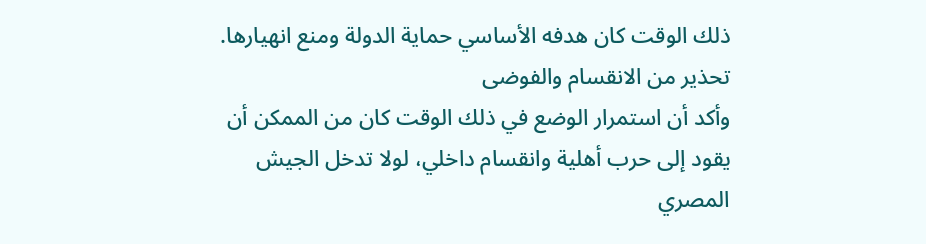ذلك الوقت كان هدفه الأساسي حماية الدولة ومنع انهيارها.
تحذير من الانقسام والفوضى
وأكد أن استمرار الوضع في ذلك الوقت كان من الممكن أن يقود إلى حرب أهلية وانقسام داخلي، لولا تدخل الجيش المصري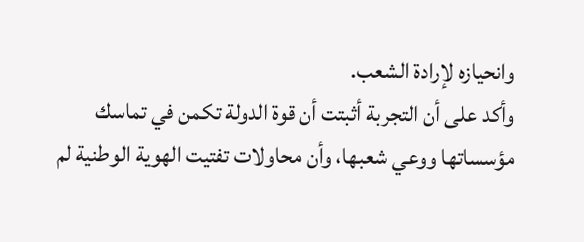وانحيازه لإرادة الشعب.
وأكد على أن التجربة أثبتت أن قوة الدولة تكمن في تماسك مؤسساتها ووعي شعبها، وأن محاولات تفتيت الهوية الوطنية لم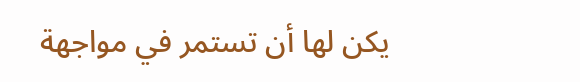يكن لها أن تستمر في مواجهة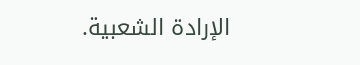الإرادة الشعبية.